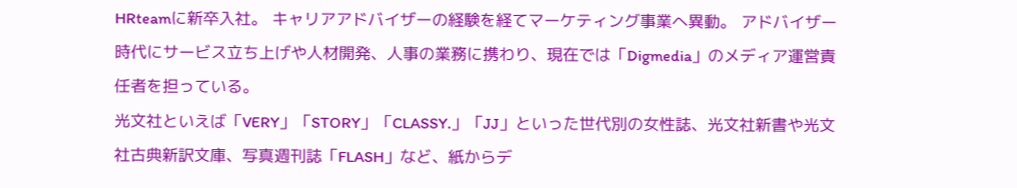HRteamに新卒入社。 キャリアアドバイザーの経験を経てマーケティング事業へ異動。 アドバイザー時代にサービス立ち上げや人材開発、人事の業務に携わり、現在では「Digmedia」のメディア運営責任者を担っている。
光文社といえば「VERY」「STORY」「CLASSY.」「JJ」といった世代別の女性誌、光文社新書や光文社古典新訳文庫、写真週刊誌「FLASH」など、紙からデ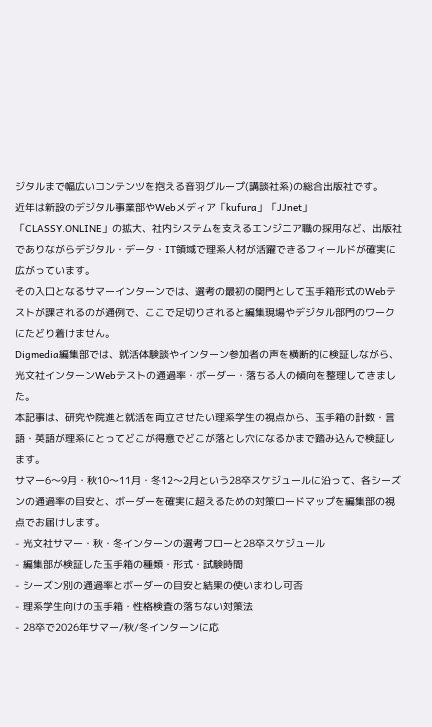ジタルまで幅広いコンテンツを抱える音羽グループ(講談社系)の総合出版社です。
近年は新設のデジタル事業部やWebメディア「kufura」「JJnet」「CLASSY.ONLINE」の拡大、社内システムを支えるエンジニア職の採用など、出版社でありながらデジタル・データ・IT領域で理系人材が活躍できるフィールドが確実に広がっています。
その入口となるサマーインターンでは、選考の最初の関門として玉手箱形式のWebテストが課されるのが通例で、ここで足切りされると編集現場やデジタル部門のワークにたどり着けません。
Digmedia編集部では、就活体験談やインターン参加者の声を横断的に検証しながら、光文社インターンWebテストの通過率・ボーダー・落ちる人の傾向を整理してきました。
本記事は、研究や院進と就活を両立させたい理系学生の視点から、玉手箱の計数・言語・英語が理系にとってどこが得意でどこが落とし穴になるかまで踏み込んで検証します。
サマー6〜9月・秋10〜11月・冬12〜2月という28卒スケジュールに沿って、各シーズンの通過率の目安と、ボーダーを確実に超えるための対策ロードマップを編集部の視点でお届けします。
- 光文社サマー・秋・冬インターンの選考フローと28卒スケジュール
- 編集部が検証した玉手箱の種類・形式・試験時間
- シーズン別の通過率とボーダーの目安と結果の使いまわし可否
- 理系学生向けの玉手箱・性格検査の落ちない対策法
- 28卒で2026年サマー/秋/冬インターンに応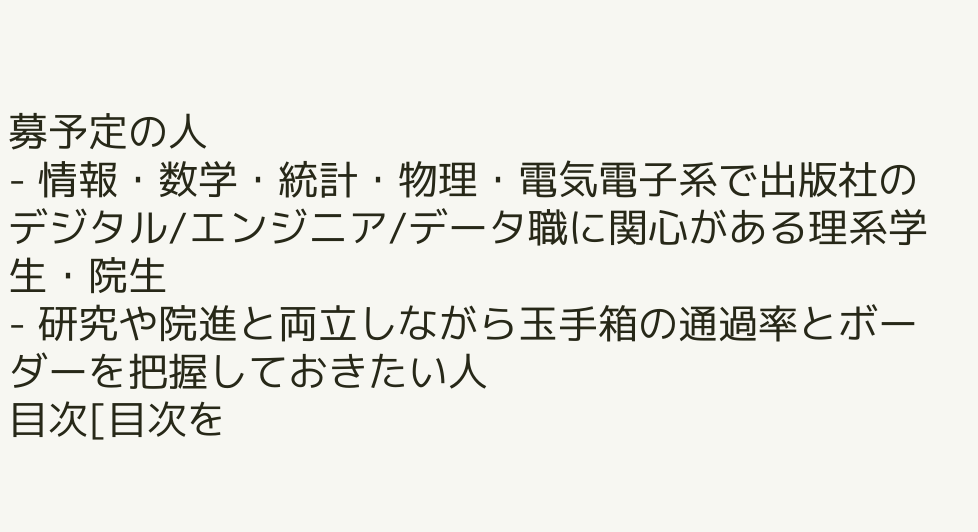募予定の人
- 情報・数学・統計・物理・電気電子系で出版社のデジタル/エンジニア/データ職に関心がある理系学生・院生
- 研究や院進と両立しながら玉手箱の通過率とボーダーを把握しておきたい人
目次[目次を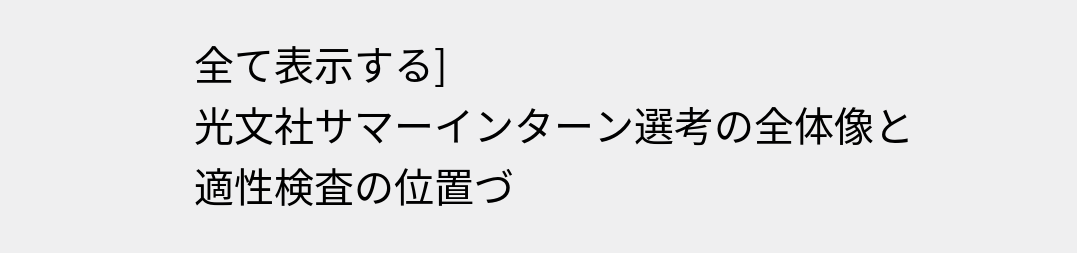全て表示する]
光文社サマーインターン選考の全体像と適性検査の位置づ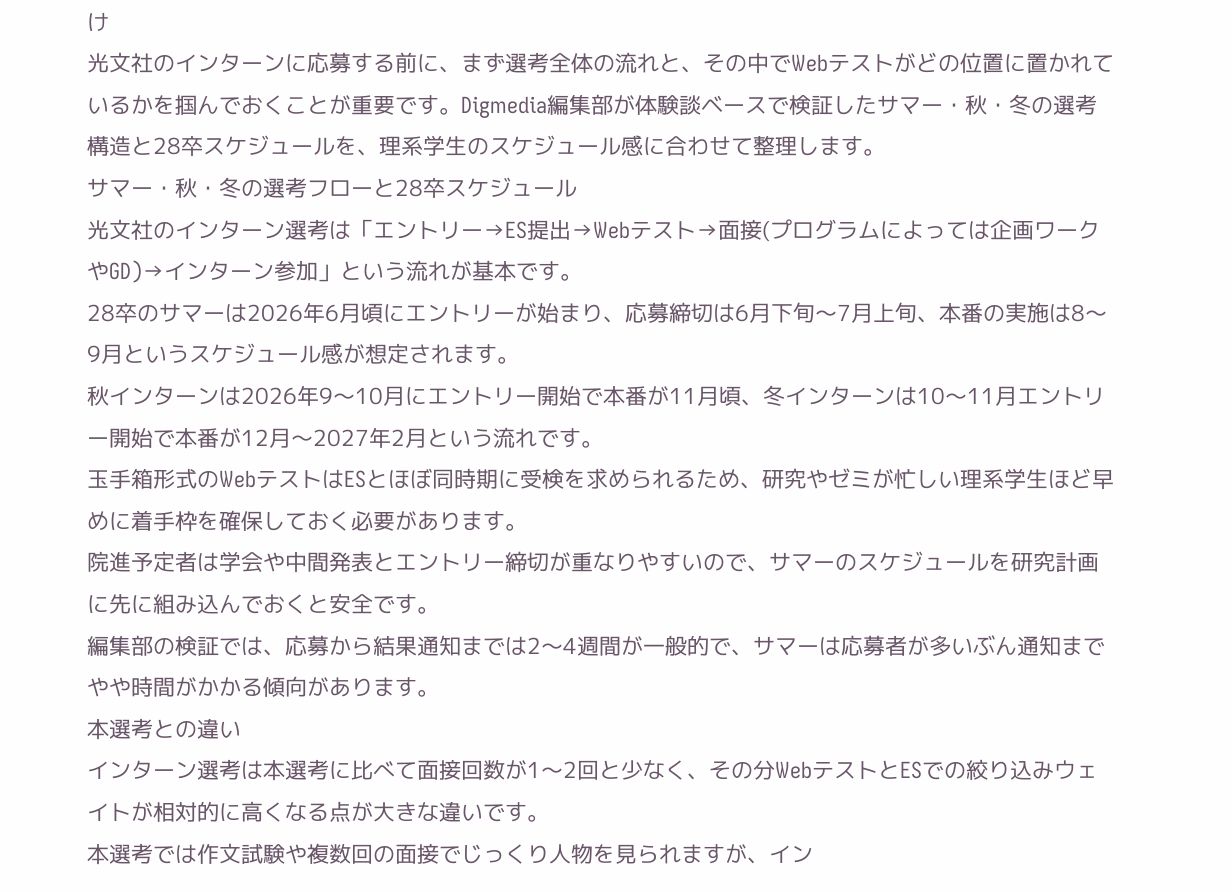け
光文社のインターンに応募する前に、まず選考全体の流れと、その中でWebテストがどの位置に置かれているかを掴んでおくことが重要です。Digmedia編集部が体験談ベースで検証したサマー・秋・冬の選考構造と28卒スケジュールを、理系学生のスケジュール感に合わせて整理します。
サマー・秋・冬の選考フローと28卒スケジュール
光文社のインターン選考は「エントリー→ES提出→Webテスト→面接(プログラムによっては企画ワークやGD)→インターン参加」という流れが基本です。
28卒のサマーは2026年6月頃にエントリーが始まり、応募締切は6月下旬〜7月上旬、本番の実施は8〜9月というスケジュール感が想定されます。
秋インターンは2026年9〜10月にエントリー開始で本番が11月頃、冬インターンは10〜11月エントリー開始で本番が12月〜2027年2月という流れです。
玉手箱形式のWebテストはESとほぼ同時期に受検を求められるため、研究やゼミが忙しい理系学生ほど早めに着手枠を確保しておく必要があります。
院進予定者は学会や中間発表とエントリー締切が重なりやすいので、サマーのスケジュールを研究計画に先に組み込んでおくと安全です。
編集部の検証では、応募から結果通知までは2〜4週間が一般的で、サマーは応募者が多いぶん通知までやや時間がかかる傾向があります。
本選考との違い
インターン選考は本選考に比べて面接回数が1〜2回と少なく、その分WebテストとESでの絞り込みウェイトが相対的に高くなる点が大きな違いです。
本選考では作文試験や複数回の面接でじっくり人物を見られますが、イン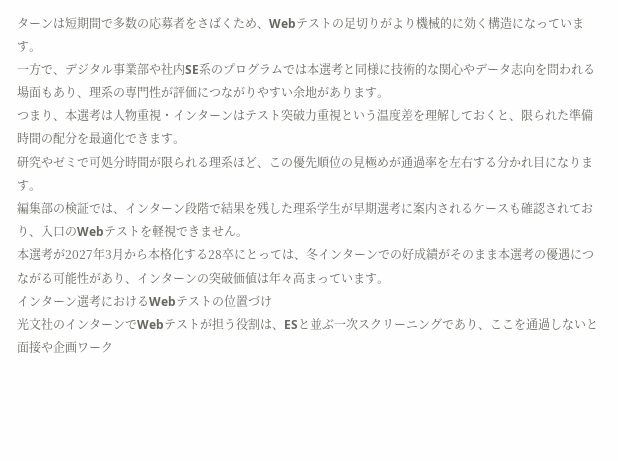ターンは短期間で多数の応募者をさばくため、Webテストの足切りがより機械的に効く構造になっています。
一方で、デジタル事業部や社内SE系のプログラムでは本選考と同様に技術的な関心やデータ志向を問われる場面もあり、理系の専門性が評価につながりやすい余地があります。
つまり、本選考は人物重視・インターンはテスト突破力重視という温度差を理解しておくと、限られた準備時間の配分を最適化できます。
研究やゼミで可処分時間が限られる理系ほど、この優先順位の見極めが通過率を左右する分かれ目になります。
編集部の検証では、インターン段階で結果を残した理系学生が早期選考に案内されるケースも確認されており、入口のWebテストを軽視できません。
本選考が2027年3月から本格化する28卒にとっては、冬インターンでの好成績がそのまま本選考の優遇につながる可能性があり、インターンの突破価値は年々高まっています。
インターン選考におけるWebテストの位置づけ
光文社のインターンでWebテストが担う役割は、ESと並ぶ一次スクリーニングであり、ここを通過しないと面接や企画ワーク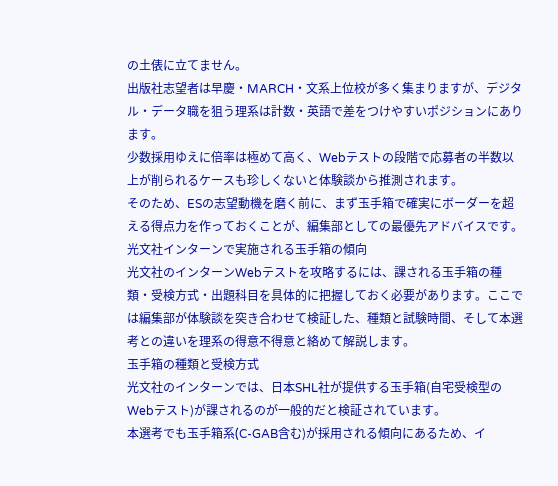の土俵に立てません。
出版社志望者は早慶・MARCH・文系上位校が多く集まりますが、デジタル・データ職を狙う理系は計数・英語で差をつけやすいポジションにあります。
少数採用ゆえに倍率は極めて高く、Webテストの段階で応募者の半数以上が削られるケースも珍しくないと体験談から推測されます。
そのため、ESの志望動機を磨く前に、まず玉手箱で確実にボーダーを超える得点力を作っておくことが、編集部としての最優先アドバイスです。
光文社インターンで実施される玉手箱の傾向
光文社のインターンWebテストを攻略するには、課される玉手箱の種類・受検方式・出題科目を具体的に把握しておく必要があります。ここでは編集部が体験談を突き合わせて検証した、種類と試験時間、そして本選考との違いを理系の得意不得意と絡めて解説します。
玉手箱の種類と受検方式
光文社のインターンでは、日本SHL社が提供する玉手箱(自宅受検型のWebテスト)が課されるのが一般的だと検証されています。
本選考でも玉手箱系(C-GAB含む)が採用される傾向にあるため、イ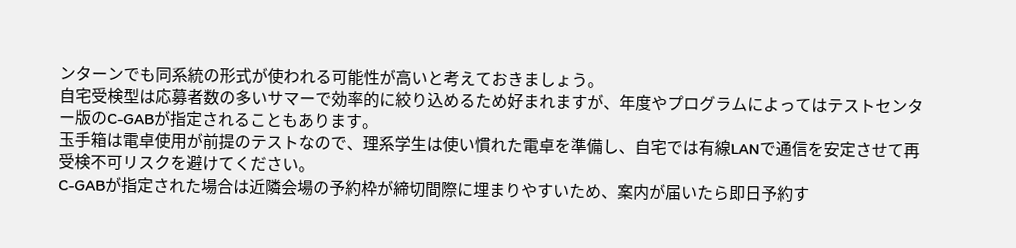ンターンでも同系統の形式が使われる可能性が高いと考えておきましょう。
自宅受検型は応募者数の多いサマーで効率的に絞り込めるため好まれますが、年度やプログラムによってはテストセンター版のC-GABが指定されることもあります。
玉手箱は電卓使用が前提のテストなので、理系学生は使い慣れた電卓を準備し、自宅では有線LANで通信を安定させて再受検不可リスクを避けてください。
C-GABが指定された場合は近隣会場の予約枠が締切間際に埋まりやすいため、案内が届いたら即日予約す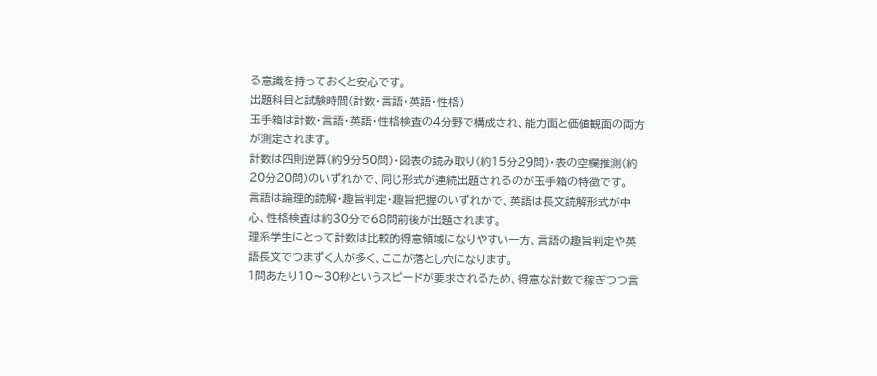る意識を持っておくと安心です。
出題科目と試験時間(計数・言語・英語・性格)
玉手箱は計数・言語・英語・性格検査の4分野で構成され、能力面と価値観面の両方が測定されます。
計数は四則逆算(約9分50問)・図表の読み取り(約15分29問)・表の空欄推測(約20分20問)のいずれかで、同じ形式が連続出題されるのが玉手箱の特徴です。
言語は論理的読解・趣旨判定・趣旨把握のいずれかで、英語は長文読解形式が中心、性格検査は約30分で68問前後が出題されます。
理系学生にとって計数は比較的得意領域になりやすい一方、言語の趣旨判定や英語長文でつまずく人が多く、ここが落とし穴になります。
1問あたり10〜30秒というスピードが要求されるため、得意な計数で稼ぎつつ言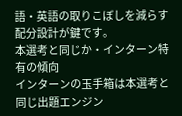語・英語の取りこぼしを減らす配分設計が鍵です。
本選考と同じか・インターン特有の傾向
インターンの玉手箱は本選考と同じ出題エンジン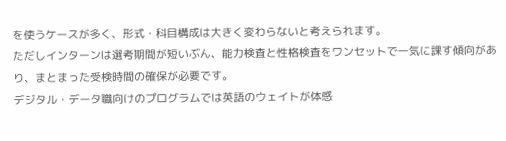を使うケースが多く、形式・科目構成は大きく変わらないと考えられます。
ただしインターンは選考期間が短いぶん、能力検査と性格検査をワンセットで一気に課す傾向があり、まとまった受検時間の確保が必要です。
デジタル・データ職向けのプログラムでは英語のウェイトが体感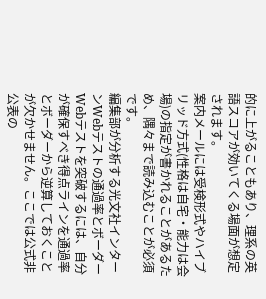的に上がることもあり、理系の英語スコアが効いてくる場面が想定されます。
案内メールには受検形式やハイブリッド方式(性格は自宅・能力は会場)の指定が書かれることがあるため、隅々まで読み込むことが必須です。
編集部が分析する光文社インターンWebテストの通過率とボーダー
Webテストを突破するには、自分が確保すべき得点ラインを通過率とボーダーから逆算しておくことが欠かせません。ここでは公式非公表の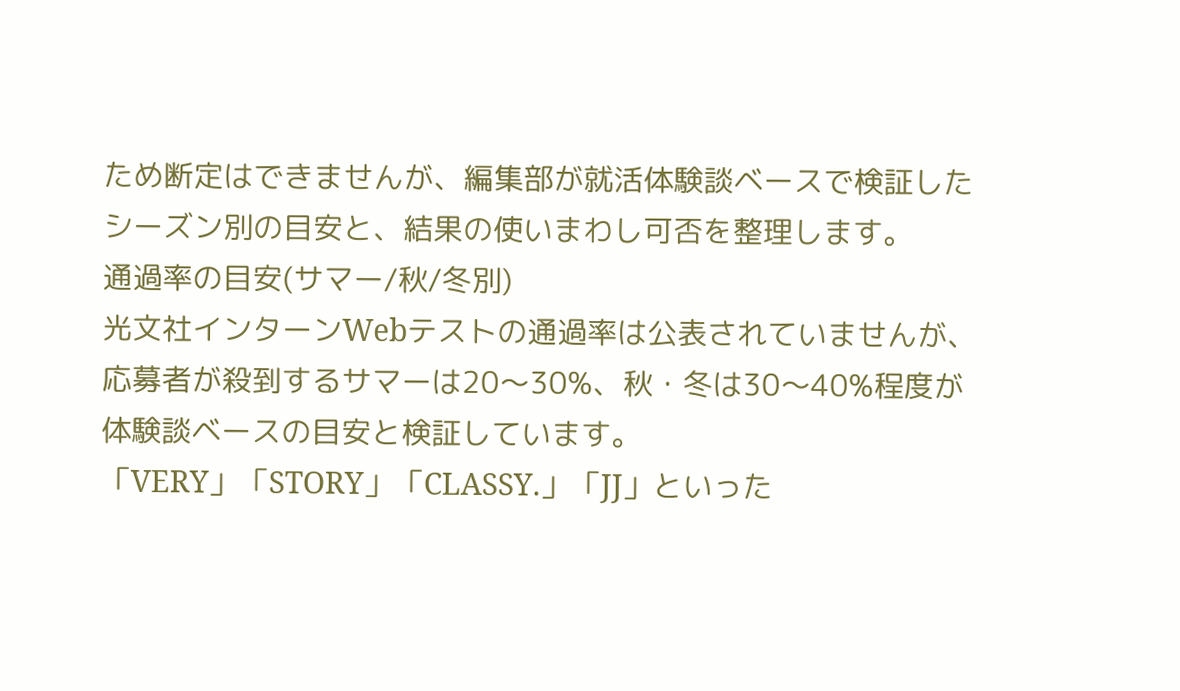ため断定はできませんが、編集部が就活体験談ベースで検証したシーズン別の目安と、結果の使いまわし可否を整理します。
通過率の目安(サマー/秋/冬別)
光文社インターンWebテストの通過率は公表されていませんが、応募者が殺到するサマーは20〜30%、秋・冬は30〜40%程度が体験談ベースの目安と検証しています。
「VERY」「STORY」「CLASSY.」「JJ」といった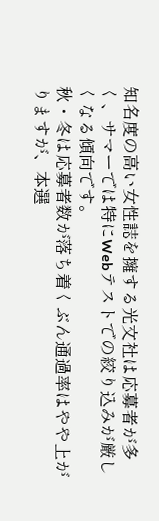知名度の高い女性誌を擁する光文社は応募者が多く、サマーでは特にWebテストでの絞り込みが厳しくなる傾向です。
秋・冬は応募者数が落ち着くぶん通過率はやや上がりますが、本選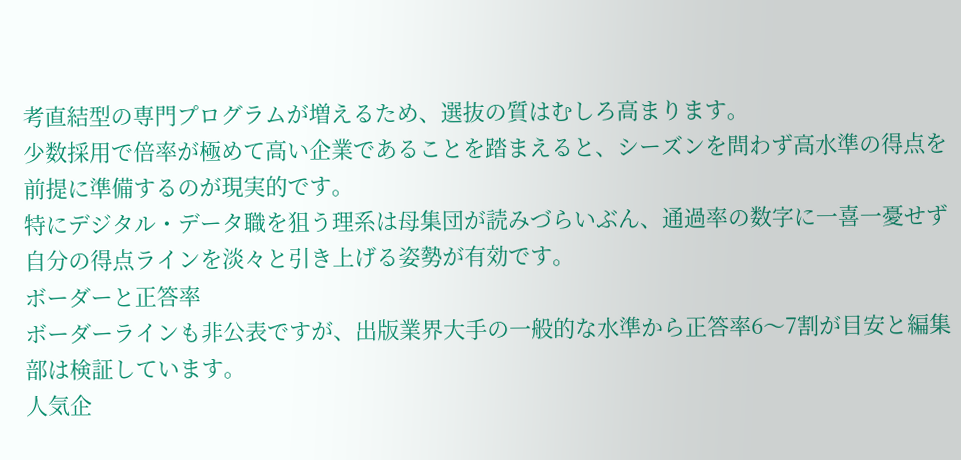考直結型の専門プログラムが増えるため、選抜の質はむしろ高まります。
少数採用で倍率が極めて高い企業であることを踏まえると、シーズンを問わず高水準の得点を前提に準備するのが現実的です。
特にデジタル・データ職を狙う理系は母集団が読みづらいぶん、通過率の数字に一喜一憂せず自分の得点ラインを淡々と引き上げる姿勢が有効です。
ボーダーと正答率
ボーダーラインも非公表ですが、出版業界大手の一般的な水準から正答率6〜7割が目安と編集部は検証しています。
人気企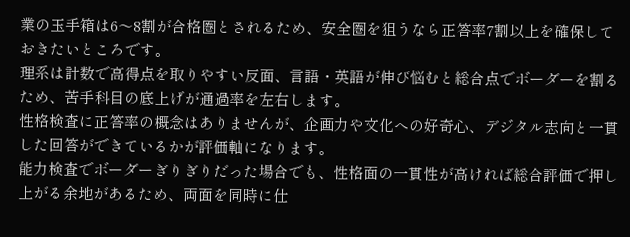業の玉手箱は6〜8割が合格圏とされるため、安全圏を狙うなら正答率7割以上を確保しておきたいところです。
理系は計数で高得点を取りやすい反面、言語・英語が伸び悩むと総合点でボーダーを割るため、苦手科目の底上げが通過率を左右します。
性格検査に正答率の概念はありませんが、企画力や文化への好奇心、デジタル志向と一貫した回答ができているかが評価軸になります。
能力検査でボーダーぎりぎりだった場合でも、性格面の一貫性が高ければ総合評価で押し上がる余地があるため、両面を同時に仕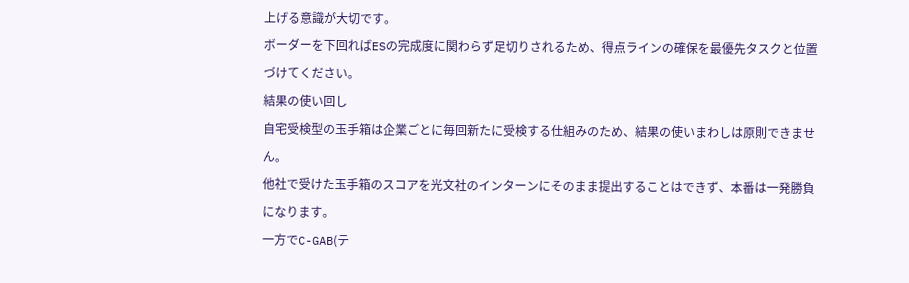上げる意識が大切です。
ボーダーを下回ればESの完成度に関わらず足切りされるため、得点ラインの確保を最優先タスクと位置づけてください。
結果の使い回し
自宅受検型の玉手箱は企業ごとに毎回新たに受検する仕組みのため、結果の使いまわしは原則できません。
他社で受けた玉手箱のスコアを光文社のインターンにそのまま提出することはできず、本番は一発勝負になります。
一方でC-GAB(テ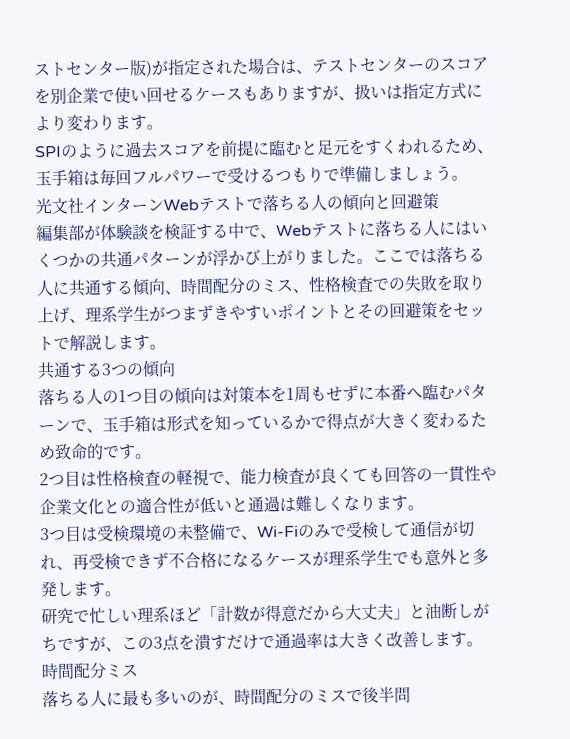ストセンター版)が指定された場合は、テストセンターのスコアを別企業で使い回せるケースもありますが、扱いは指定方式により変わります。
SPIのように過去スコアを前提に臨むと足元をすくわれるため、玉手箱は毎回フルパワーで受けるつもりで準備しましょう。
光文社インターンWebテストで落ちる人の傾向と回避策
編集部が体験談を検証する中で、Webテストに落ちる人にはいくつかの共通パターンが浮かび上がりました。ここでは落ちる人に共通する傾向、時間配分のミス、性格検査での失敗を取り上げ、理系学生がつまずきやすいポイントとその回避策をセットで解説します。
共通する3つの傾向
落ちる人の1つ目の傾向は対策本を1周もせずに本番へ臨むパターンで、玉手箱は形式を知っているかで得点が大きく変わるため致命的です。
2つ目は性格検査の軽視で、能力検査が良くても回答の一貫性や企業文化との適合性が低いと通過は難しくなります。
3つ目は受検環境の未整備で、Wi-Fiのみで受検して通信が切れ、再受検できず不合格になるケースが理系学生でも意外と多発します。
研究で忙しい理系ほど「計数が得意だから大丈夫」と油断しがちですが、この3点を潰すだけで通過率は大きく改善します。
時間配分ミス
落ちる人に最も多いのが、時間配分のミスで後半問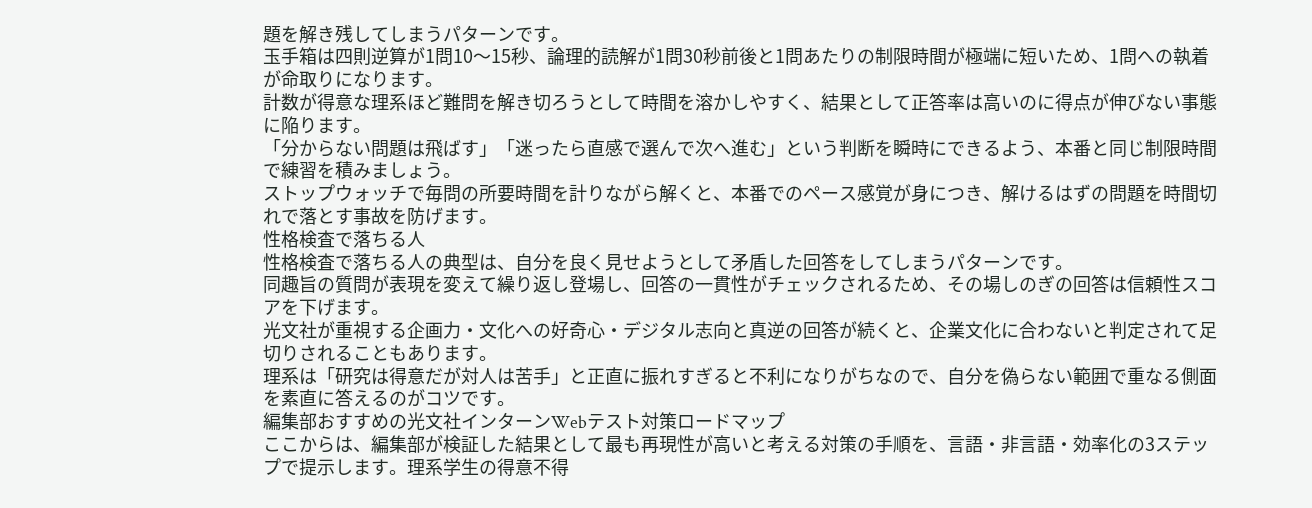題を解き残してしまうパターンです。
玉手箱は四則逆算が1問10〜15秒、論理的読解が1問30秒前後と1問あたりの制限時間が極端に短いため、1問への執着が命取りになります。
計数が得意な理系ほど難問を解き切ろうとして時間を溶かしやすく、結果として正答率は高いのに得点が伸びない事態に陥ります。
「分からない問題は飛ばす」「迷ったら直感で選んで次へ進む」という判断を瞬時にできるよう、本番と同じ制限時間で練習を積みましょう。
ストップウォッチで毎問の所要時間を計りながら解くと、本番でのペース感覚が身につき、解けるはずの問題を時間切れで落とす事故を防げます。
性格検査で落ちる人
性格検査で落ちる人の典型は、自分を良く見せようとして矛盾した回答をしてしまうパターンです。
同趣旨の質問が表現を変えて繰り返し登場し、回答の一貫性がチェックされるため、その場しのぎの回答は信頼性スコアを下げます。
光文社が重視する企画力・文化への好奇心・デジタル志向と真逆の回答が続くと、企業文化に合わないと判定されて足切りされることもあります。
理系は「研究は得意だが対人は苦手」と正直に振れすぎると不利になりがちなので、自分を偽らない範囲で重なる側面を素直に答えるのがコツです。
編集部おすすめの光文社インターンWebテスト対策ロードマップ
ここからは、編集部が検証した結果として最も再現性が高いと考える対策の手順を、言語・非言語・効率化の3ステップで提示します。理系学生の得意不得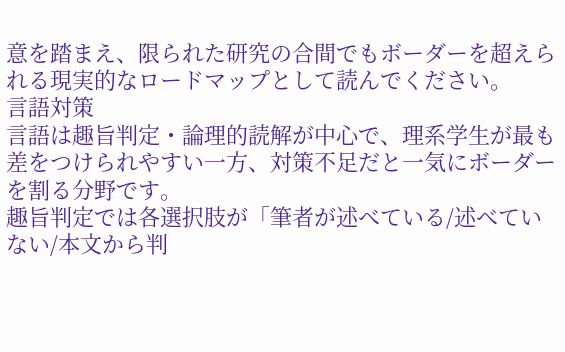意を踏まえ、限られた研究の合間でもボーダーを超えられる現実的なロードマップとして読んでください。
言語対策
言語は趣旨判定・論理的読解が中心で、理系学生が最も差をつけられやすい一方、対策不足だと一気にボーダーを割る分野です。
趣旨判定では各選択肢が「筆者が述べている/述べていない/本文から判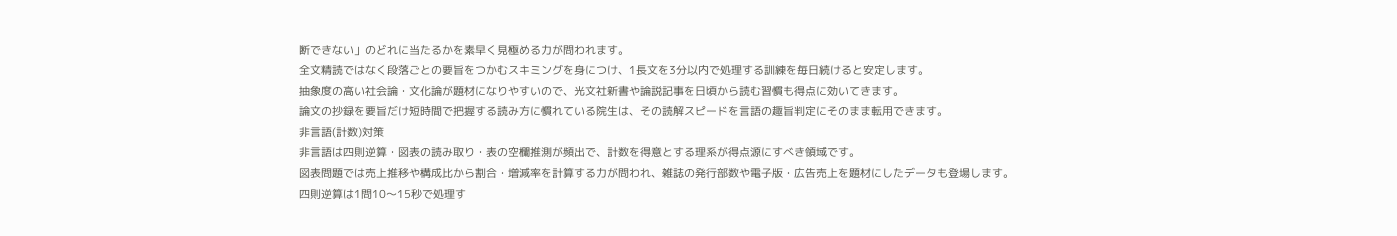断できない」のどれに当たるかを素早く見極める力が問われます。
全文精読ではなく段落ごとの要旨をつかむスキミングを身につけ、1長文を3分以内で処理する訓練を毎日続けると安定します。
抽象度の高い社会論・文化論が題材になりやすいので、光文社新書や論説記事を日頃から読む習慣も得点に効いてきます。
論文の抄録を要旨だけ短時間で把握する読み方に慣れている院生は、その読解スピードを言語の趣旨判定にそのまま転用できます。
非言語(計数)対策
非言語は四則逆算・図表の読み取り・表の空欄推測が頻出で、計数を得意とする理系が得点源にすべき領域です。
図表問題では売上推移や構成比から割合・増減率を計算する力が問われ、雑誌の発行部数や電子版・広告売上を題材にしたデータも登場します。
四則逆算は1問10〜15秒で処理す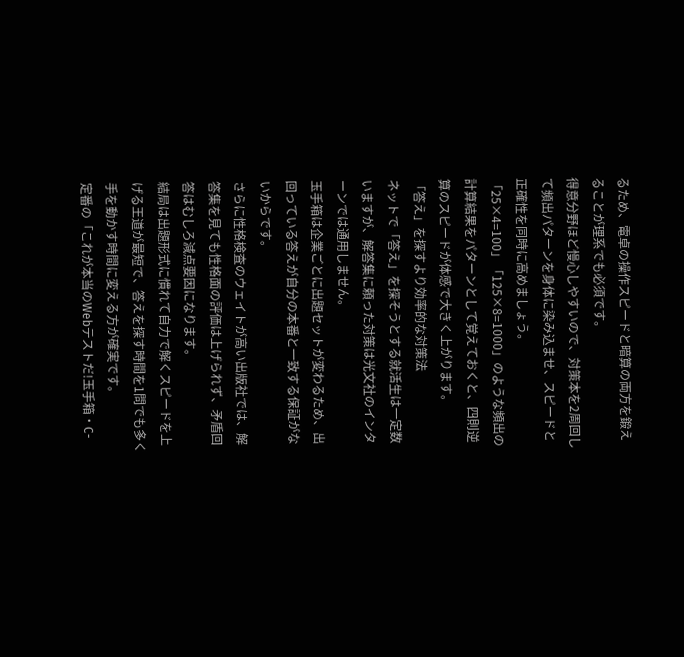るため、電卓の操作スピードと暗算の両方を鍛えることが理系でも必須です。
得意分野ほど慢心しやすいので、対策本を2周回して頻出パターンを身体に染み込ませ、スピードと正確性を同時に高めましょう。
「25×4=100」「125×8=1000」のような頻出の計算結果をパターンとして覚えておくと、四則逆算のスピードが体感で大きく上がります。
「答え」を探すより効率的な対策法
ネットで「答え」を探そうとする就活生は一定数いますが、解答集に頼った対策は光文社のインターンでは通用しません。
玉手箱は企業ごとに出題セットが変わるため、出回っている答えが自分の本番と一致する保証がないからです。
さらに性格検査のウェイトが高い出版社では、解答集を見ても性格面の評価は上げられず、矛盾回答はむしろ減点要因になります。
結局は出題形式に慣れて自力で解くスピードを上げる王道が最短で、答えを探す時間を1問でも多く手を動かす時間に変える方が確実です。
定番の「これが本当のWebテストだ!玉手箱・C-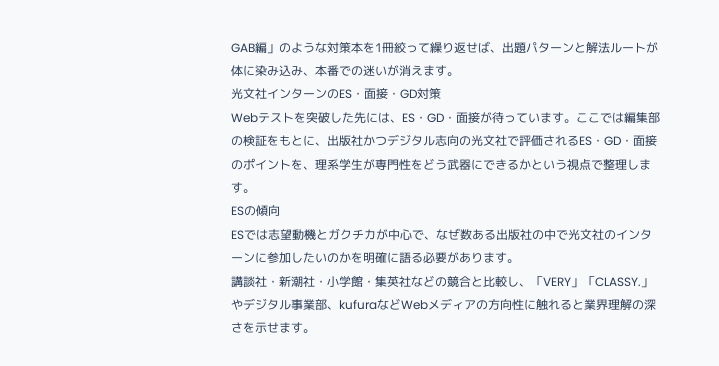GAB編」のような対策本を1冊絞って繰り返せば、出題パターンと解法ルートが体に染み込み、本番での迷いが消えます。
光文社インターンのES・面接・GD対策
Webテストを突破した先には、ES・GD・面接が待っています。ここでは編集部の検証をもとに、出版社かつデジタル志向の光文社で評価されるES・GD・面接のポイントを、理系学生が専門性をどう武器にできるかという視点で整理します。
ESの傾向
ESでは志望動機とガクチカが中心で、なぜ数ある出版社の中で光文社のインターンに参加したいのかを明確に語る必要があります。
講談社・新潮社・小学館・集英社などの競合と比較し、「VERY」「CLASSY.」やデジタル事業部、kufuraなどWebメディアの方向性に触れると業界理解の深さを示せます。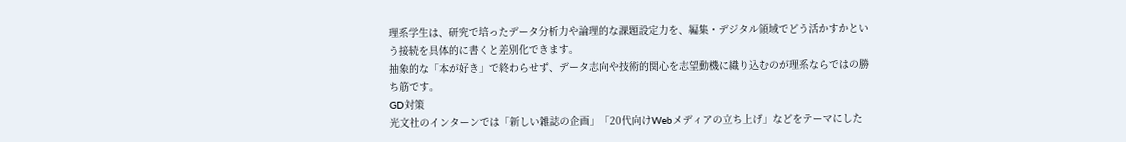理系学生は、研究で培ったデータ分析力や論理的な課題設定力を、編集・デジタル領域でどう活かすかという接続を具体的に書くと差別化できます。
抽象的な「本が好き」で終わらせず、データ志向や技術的関心を志望動機に織り込むのが理系ならではの勝ち筋です。
GD対策
光文社のインターンでは「新しい雑誌の企画」「20代向けWebメディアの立ち上げ」などをテーマにした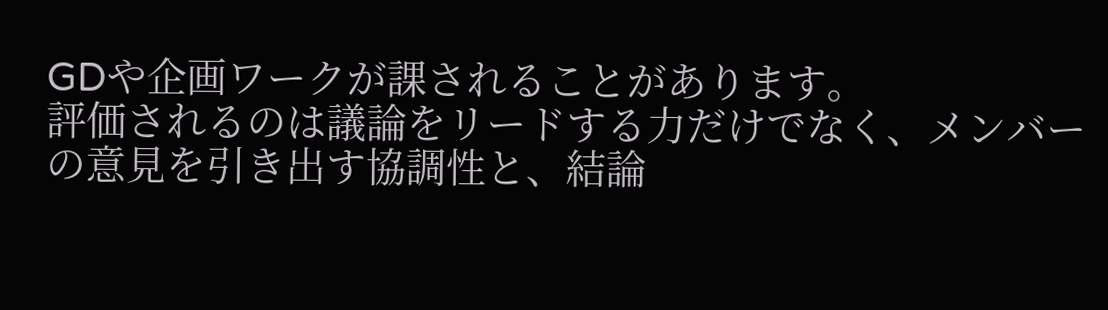GDや企画ワークが課されることがあります。
評価されるのは議論をリードする力だけでなく、メンバーの意見を引き出す協調性と、結論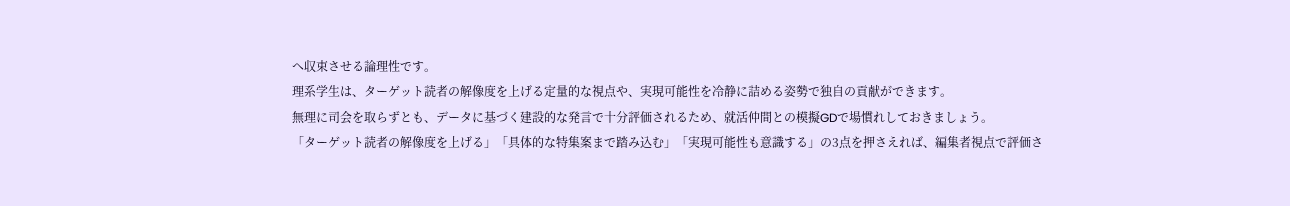へ収束させる論理性です。
理系学生は、ターゲット読者の解像度を上げる定量的な視点や、実現可能性を冷静に詰める姿勢で独自の貢献ができます。
無理に司会を取らずとも、データに基づく建設的な発言で十分評価されるため、就活仲間との模擬GDで場慣れしておきましょう。
「ターゲット読者の解像度を上げる」「具体的な特集案まで踏み込む」「実現可能性も意識する」の3点を押さえれば、編集者視点で評価さ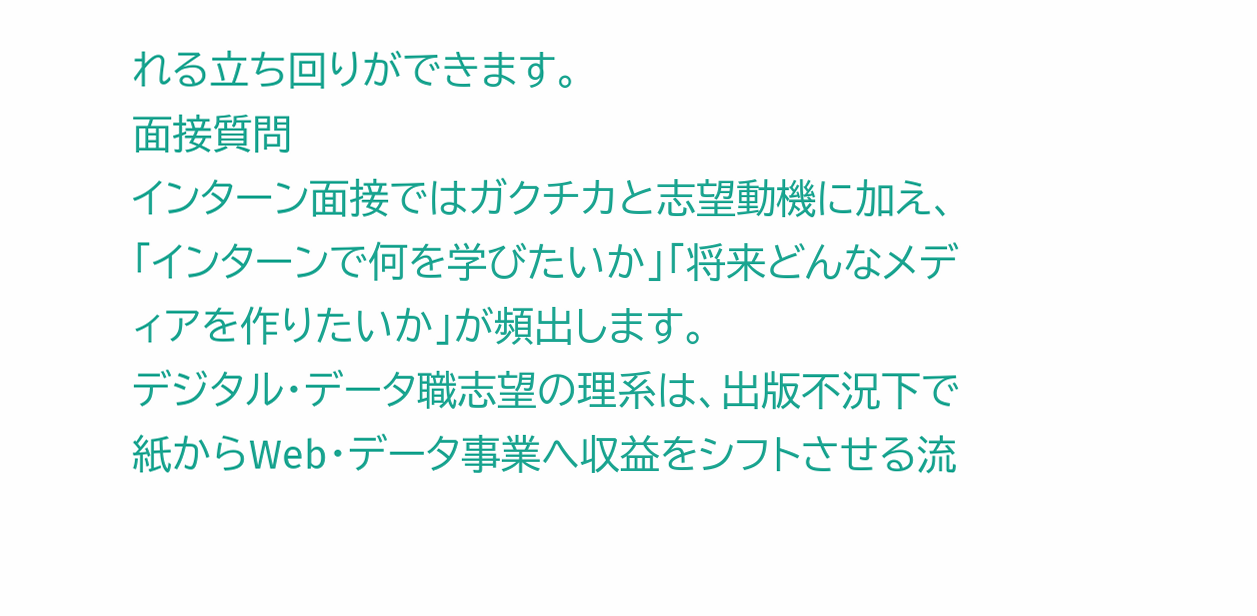れる立ち回りができます。
面接質問
インターン面接ではガクチカと志望動機に加え、「インターンで何を学びたいか」「将来どんなメディアを作りたいか」が頻出します。
デジタル・データ職志望の理系は、出版不況下で紙からWeb・データ事業へ収益をシフトさせる流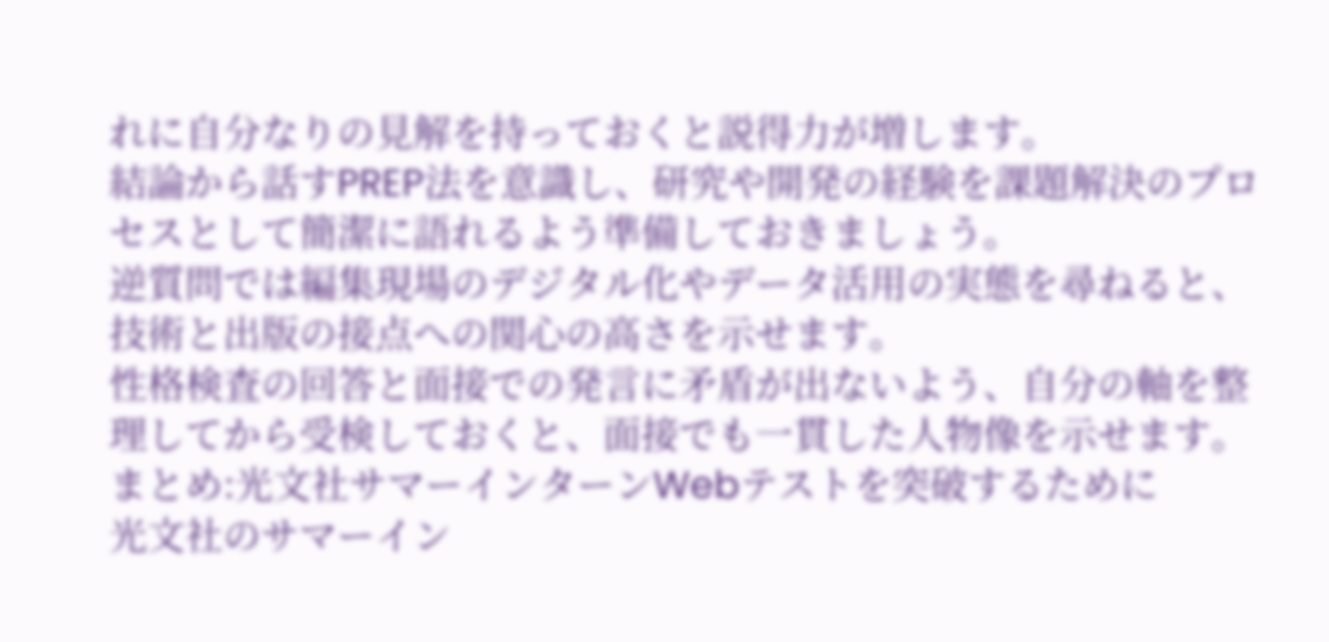れに自分なりの見解を持っておくと説得力が増します。
結論から話すPREP法を意識し、研究や開発の経験を課題解決のプロセスとして簡潔に語れるよう準備しておきましょう。
逆質問では編集現場のデジタル化やデータ活用の実態を尋ねると、技術と出版の接点への関心の高さを示せます。
性格検査の回答と面接での発言に矛盾が出ないよう、自分の軸を整理してから受検しておくと、面接でも一貫した人物像を示せます。
まとめ:光文社サマーインターンWebテストを突破するために
光文社のサマーイン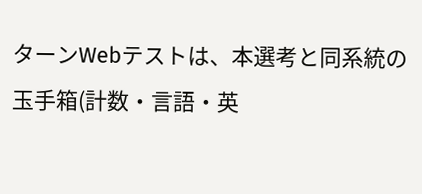ターンWebテストは、本選考と同系統の玉手箱(計数・言語・英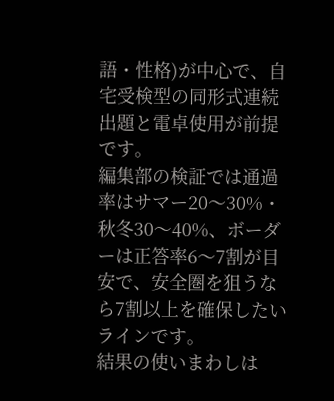語・性格)が中心で、自宅受検型の同形式連続出題と電卓使用が前提です。
編集部の検証では通過率はサマー20〜30%・秋冬30〜40%、ボーダーは正答率6〜7割が目安で、安全圏を狙うなら7割以上を確保したいラインです。
結果の使いまわしは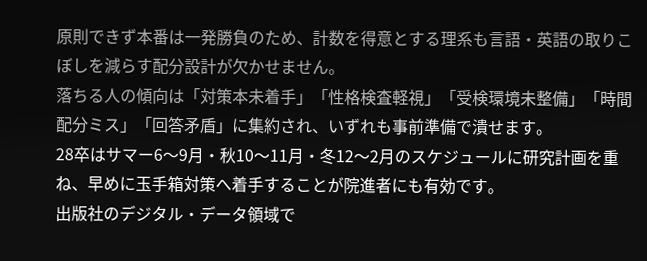原則できず本番は一発勝負のため、計数を得意とする理系も言語・英語の取りこぼしを減らす配分設計が欠かせません。
落ちる人の傾向は「対策本未着手」「性格検査軽視」「受検環境未整備」「時間配分ミス」「回答矛盾」に集約され、いずれも事前準備で潰せます。
28卒はサマー6〜9月・秋10〜11月・冬12〜2月のスケジュールに研究計画を重ね、早めに玉手箱対策へ着手することが院進者にも有効です。
出版社のデジタル・データ領域で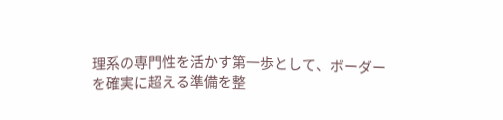理系の専門性を活かす第一歩として、ボーダーを確実に超える準備を整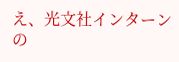え、光文社インターンの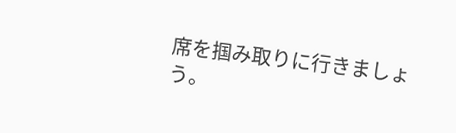席を掴み取りに行きましょう。